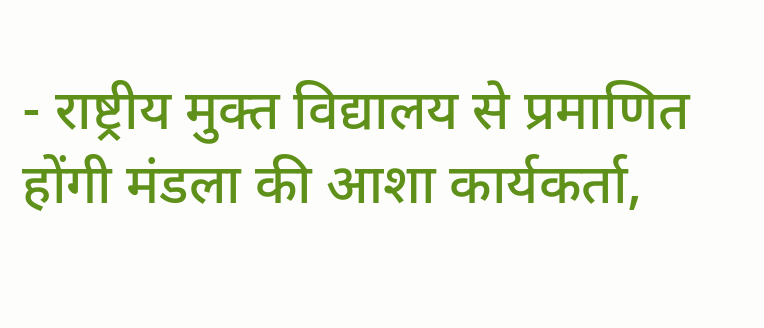- राष्ट्रीय मुक्त विद्यालय से प्रमाणित होंगी मंडला की आशा कार्यकर्ता,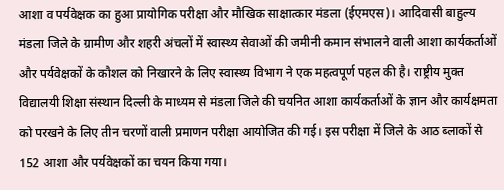आशा व पर्यवेक्षक का हुआ प्रायोगिक परीक्षा और मौखिक साक्षात्कार मंडला (ईएमएस)। आदिवासी बाहुल्य मंडला जिले के ग्रामीण और शहरी अंचलों में स्वास्थ्य सेवाओं की जमीनी कमान संभालने वाली आशा कार्यकर्ताओं और पर्यवेक्षकों के कौशल को निखारने के लिए स्वास्थ्य विभाग ने एक महत्वपूर्ण पहल की है। राष्ट्रीय मुक्त विद्यालयी शिक्षा संस्थान दिल्ली के माध्यम से मंडला जिले की चयनित आशा कार्यकर्ताओं के ज्ञान और कार्यक्षमता को परखने के लिए तीन चरणों वाली प्रमाणन परीक्षा आयोजित की गई। इस परीक्षा में जिले के आठ ब्लाकों से 152 आशा और पर्यवेक्षकों का चयन किया गया।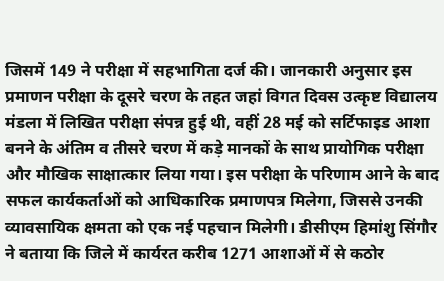जिसमें 149 ने परीक्षा में सहभागिता दर्ज की। जानकारी अनुसार इस प्रमाणन परीक्षा के दूसरे चरण के तहत जहां विगत दिवस उत्कृष्ट विद्यालय मंडला में लिखित परीक्षा संपन्न हुई थी, वहीं 28 मई को सर्टिफाइड आशा बनने के अंतिम व तीसरे चरण में कड़े मानकों के साथ प्रायोगिक परीक्षा और मौखिक साक्षात्कार लिया गया। इस परीक्षा के परिणाम आने के बाद सफल कार्यकर्ताओं को आधिकारिक प्रमाणपत्र मिलेगा, जिससे उनकी व्यावसायिक क्षमता को एक नई पहचान मिलेगी। डीसीएम हिमांशु सिंगौर ने बताया कि जिले में कार्यरत करीब 1271 आशाओं में से कठोर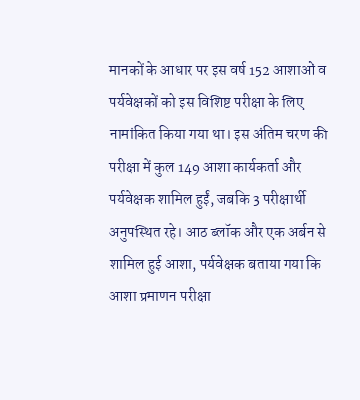मानकों के आधार पर इस वर्ष 152 आशाओं व पर्यवेक्षकों को इस विशिष्ट परीक्षा के लिए नामांकित किया गया था। इस अंतिम चरण की परीक्षा में कुल 149 आशा कार्यकर्ता और पर्यवेक्षक शामिल हुईं, जबकि 3 परीक्षार्थी अनुपस्थित रहे। आठ ब्लॉक और एक अर्बन से शामिल हुई आशा, पर्यवेक्षक बताया गया कि आशा प्रमाणन परीक्षा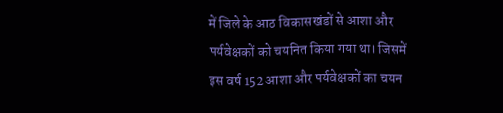में जिले के आठ विकासखंडों से आशा और पर्यवेक्षकों को चयनित किया गया था। जिसमें इस वर्ष 152 आशा और पर्यवेक्षकों का चयन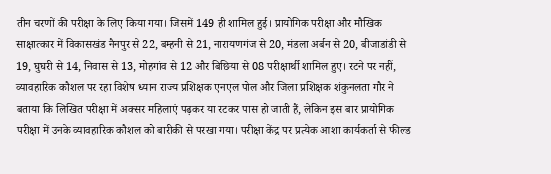तीन चरणों की परीक्षा के लिए किया गया। जिसमें 149 ही शामिल हुई। प्रायोगिक परीक्षा और मौखिक साक्षात्कार में विकासखंड नैनपुर से 22, बम्हनी से 21, नारायणगंज से 20, मंडला अर्बन से 20, बीजाडांडी से 19, घुघरी से 14, निवास से 13, मोहगांव से 12 और बिछिया से 08 परीक्षार्थी शामिल हुए। रटने पर नहीं, व्यावहारिक कौशल पर रहा विशेष ध्यान राज्य प्रशिक्षक एनएल पोल और जिला प्रशिक्षक शंकुनलता गौर ने बताया कि लिखित परीक्षा में अक्सर महिलाएं पढ़कर या रटकर पास हो जाती हैं, लेकिन इस बार प्रायोगिक परीक्षा में उनके व्यावहारिक कौशल को बारीकी से परखा गया। परीक्षा केंद्र पर प्रत्येक आशा कार्यकर्ता से फील्ड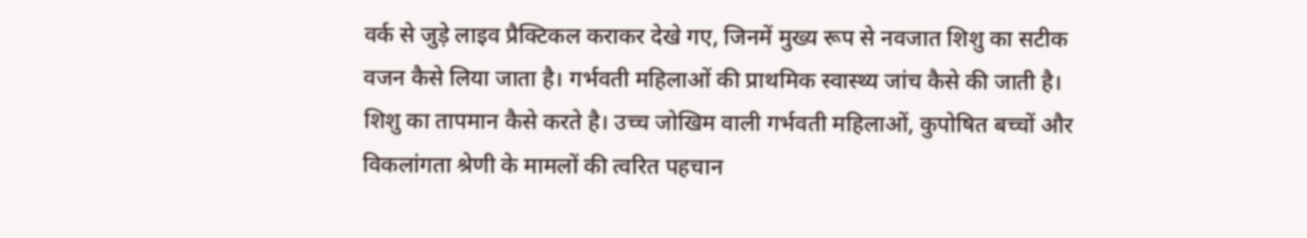वर्क से जुड़े लाइव प्रैक्टिकल कराकर देखे गए, जिनमें मुख्य रूप से नवजात शिशु का सटीक वजन कैसे लिया जाता है। गर्भवती महिलाओं की प्राथमिक स्वास्थ्य जांच कैसे की जाती है। शिशु का तापमान कैसे करते है। उच्च जोखिम वाली गर्भवती महिलाओं, कुपोषित बच्चों और विकलांगता श्रेणी के मामलों की त्वरित पहचान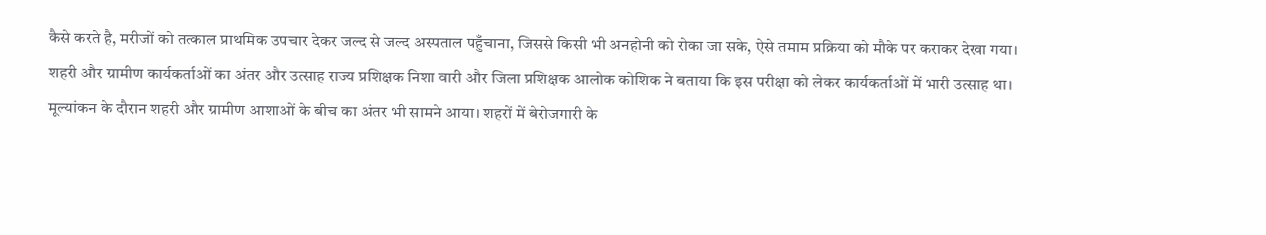कैसे करते है, मरीजों को तत्काल प्राथमिक उपचार देकर जल्द से जल्द अस्पताल पहुँचाना, जिससे किसी भी अनहोनी को रोका जा सके, ऐसे तमाम प्रक्रिया को मौके पर कराकर देखा गया। शहरी और ग्रामीण कार्यकर्ताओं का अंतर और उत्साह राज्य प्रशिक्षक निशा वारी और जिला प्रशिक्षक आलोक कोशिक ने बताया कि इस परीक्षा को लेकर कार्यकर्ताओं में भारी उत्साह था। मूल्यांकन के दौरान शहरी और ग्रामीण आशाओं के बीच का अंतर भी सामने आया। शहरों में बेरोजगारी के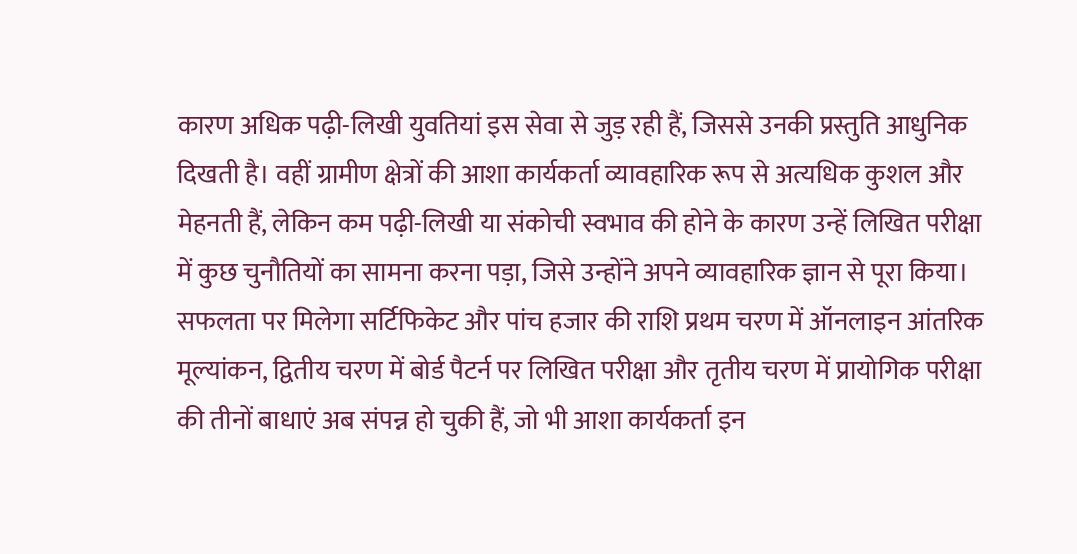कारण अधिक पढ़ी-लिखी युवतियां इस सेवा से जुड़ रही हैं, जिससे उनकी प्रस्तुति आधुनिक दिखती है। वहीं ग्रामीण क्षेत्रों की आशा कार्यकर्ता व्यावहारिक रूप से अत्यधिक कुशल और मेहनती हैं, लेकिन कम पढ़ी-लिखी या संकोची स्वभाव की होने के कारण उन्हें लिखित परीक्षा में कुछ चुनौतियों का सामना करना पड़ा, जिसे उन्होंने अपने व्यावहारिक ज्ञान से पूरा किया। सफलता पर मिलेगा सर्टिफिकेट और पांच हजार की राशि प्रथम चरण में ऑनलाइन आंतरिक मूल्यांकन, द्वितीय चरण में बोर्ड पैटर्न पर लिखित परीक्षा और तृतीय चरण में प्रायोगिक परीक्षा की तीनों बाधाएं अब संपन्न हो चुकी हैं, जो भी आशा कार्यकर्ता इन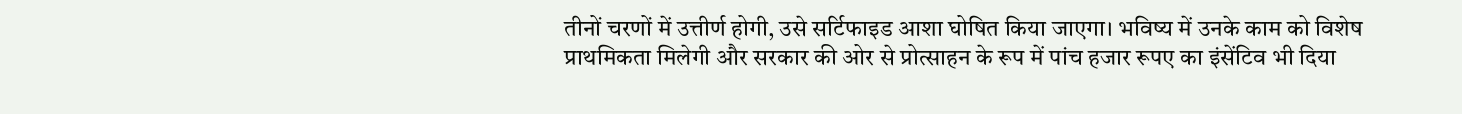तीनों चरणों में उत्तीर्ण होगी, उसे सर्टिफाइड आशा घोषित किया जाएगा। भविष्य में उनके काम को विशेष प्राथमिकता मिलेगी और सरकार की ओर से प्रोत्साहन के रूप में पांच हजार रूपए का इंसेंटिव भी दिया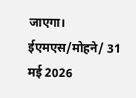जाएगा। ईएमएस/मोहने/ 31 मई 2026